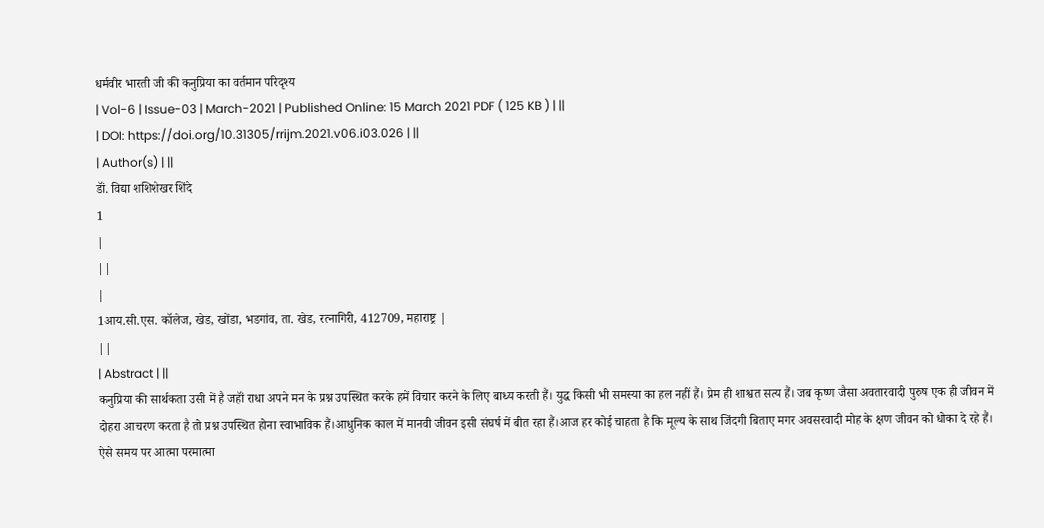धर्मवीर भारती जी की कनुप्रिया का वर्तमान परिदृश्य
| Vol-6 | Issue-03 | March-2021 | Published Online: 15 March 2021 PDF ( 125 KB ) | ||
| DOI: https://doi.org/10.31305/rrijm.2021.v06.i03.026 | ||
| Author(s) | ||
डॉं. विद्या शशिशेखर शिंदे
1
|
||
|
1आय.सी.एस. कॉलेज, खेड, खोंडा, भडगांव, ता. खेड, रत्नागिरी, 412709, महाराष्ट्र |
||
| Abstract | ||
कनुप्रिया की सार्थकता उसी में है जहॉं राधा अपने मन के प्रश्न उपस्थित करके हमें विचार करने के लिए बाध्य करती हैं। युद्ध किसी भी समस्या का हल नहीं हैं। प्रेम ही शाश्वत सत्य हैं। जब कृष्ण जैसा अवतारवादी पुरुष एक ही जीवन में दोहरा आचरण करता है तो प्रश्न उपस्थित होना स्वाभाविक हैं।आधुनिक काल में मानवी जीवन इसी संघर्ष में बीत रहा हैं।आज हर कोई चाहता है कि मूल्य के साथ जिंदगी बिताए मगर अवसरवादी मोह के क्षण जीवन को धोका दे रहे हैं। ऐसे समय पर आत्मा परमात्मा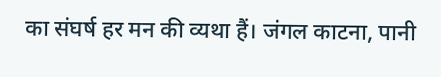का संघर्ष हर मन की व्यथा हैं। जंगल काटना, पानी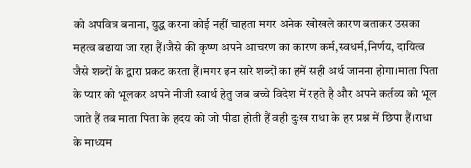को अपवित्र बनाना, युद्ध करना कोई नहीं चाहता मगर अनेक खोखले कारण बताकर उसका महत्व बढाया जा रहा हैं।जैसे की कृष्ण अपने आचरण का कारण कर्म,स्वधर्म,निर्णय, दायित्व जैसे शब्दों के द्वारा प्रकट करता हैं।मगर इन सारे शब्दों का हमें सही अर्थ जानना होगा।माता पिता के प्यार को भूलकर अपने नीजी स्वार्थ हेतु जब बच्चे विदेश में रहते है और अपने कर्तव्य को भूल जाते हैं तब माता पिता के हदय को जो पीडा होती हैं वही दुःख राधा के हर प्रश्न में छिपा हैं।राधा के माध्यम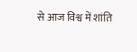से आज विश्व में शांति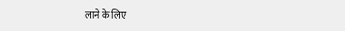लाने के लिए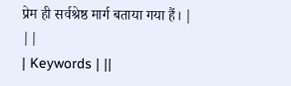प्रेम ही सर्वश्रेष्ठ मार्ग बताया गया हैं। |
||
| Keywords | ||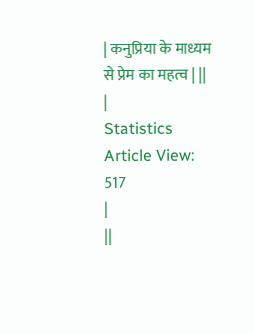| कनुप्रिया के माध्यम से प्रेम का महत्व | ||
|
Statistics
Article View: 517
|
||